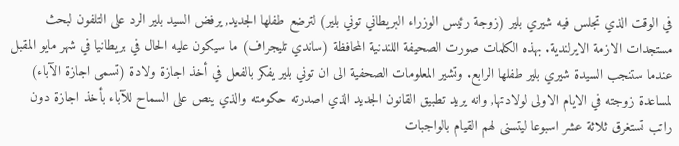في الوقت الذي تجلس فيه شيري بلير (زوجة رئيس الوزراء البريطاني توني بلير) لترضع طفلها الجديد, يرفض السيد بلير الرد على التلفون لبحث مستجدات الازمة الايرلندية. بهذه الكلمات صورت الصحيفة اللندنية المحافظة (ساندي تليجراف) ما سيكون عليه الحال في بريطانيا في شهر مايو المقبل عندما ستنجب السيدة شيري بلير طفلها الرابع. وتشير المعلومات الصحفية الى ان توني بلير يفكر بالفعل في أخذ اجازة ولادة (تسمى اجازة الآباء) لمساعدة زوجته في الايام الاولى لولادتها, وانه يريد تطبيق القانون الجديد الذي اصدرته حكومته والذي ينص على السماح للآباء بأخذ اجازة دون راتب تستغرق ثلاثة عشر اسبوعا ليتسنى لهم القيام بالواجبات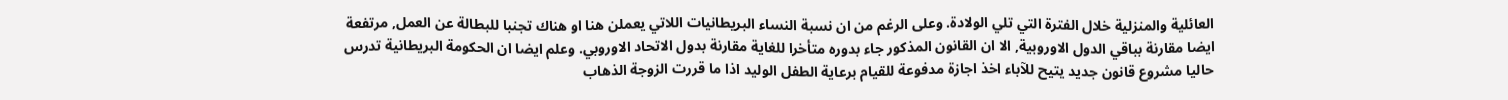العائلية والمنزلية خلال الفترة التي تلي الولادة. وعلى الرغم من ان نسبة النساء البريطانيات اللاتي يعملن هنا او هناك تجنبا للبطالة عن العمل, مرتفعة ايضا مقارنة بباقي الدول الاوروبية, الا ان القانون المذكور جاء بدوره متأخرا للغاية مقارنة بدول الاتحاد الاوروبي. وعلم ايضا ان الحكومة البريطانية تدرس حاليا مشروع قانون جديد يتيح للآباء اخذ اجازة مدفوعة للقيام برعاية الطفل الوليد اذا ما قررت الزوجة الذهاب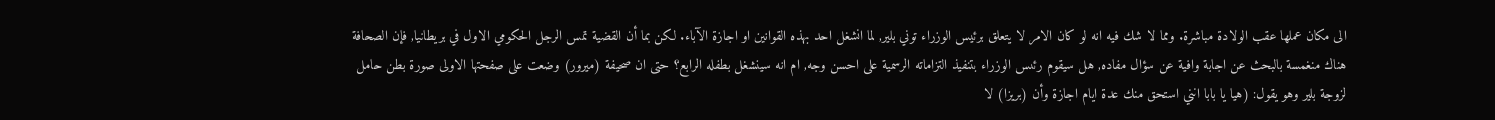الى مكان عملها عقب الولادة مباشرة. ومما لا شك فيه انه لو كان الامر لا يتعلق برئيس الوزراء توني بلير, لما انشغل احد بهذه القوانين او اجازة الآباء. لكن بما أن القضية تمس الرجل الحكومي الاول في بريطانيا, فإن الصحافة هناك منغمسة بالبحث عن اجابة وافية عن سؤال مفاده, هل سيقوم رئىس الوزراء بتنفيذ التزاماته الرسمية على احسن وجه, ام انه سينشغل بطفله الرابع؟ حتى ان صحيفة (ميرور) وضعت على صفحتها الاولى صورة بطن حامل لزوجة بلير وهو يقول: (هيا يا بابا انني استحق منك عدة ايام اجازة وأن (بريزا) لا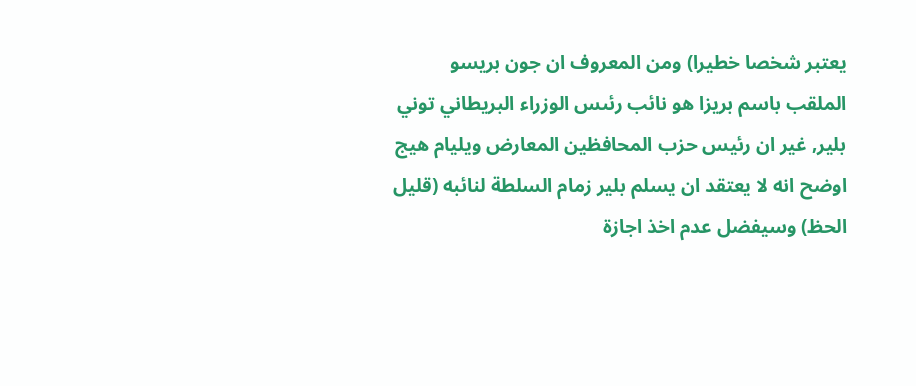يعتبر شخصا خطيرا) ومن المعروف ان جون بريسو الملقب باسم بريزا هو نائب رئىس الوزراء البريطاني توني بلير, غير ان رئيس حزب المحافظين المعارض ويليام هيج اوضح انه لا يعتقد ان يسلم بلير زمام السلطة لنائبه (قليل الحظ) وسيفضل عدم اخذ اجازة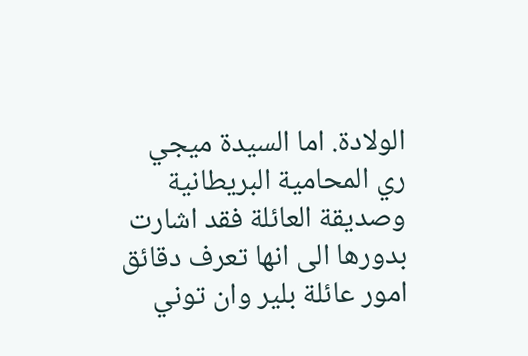الولادة. اما السيدة ميجي ري المحامية البريطانية وصديقة العائلة فقد اشارت بدورها الى انها تعرف دقائق امور عائلة بلير وان توني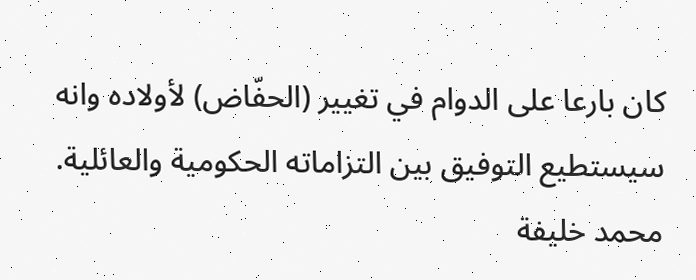كان بارعا على الدوام في تغيير (الحفّاض) لأولاده وانه سيستطيع التوفيق بين التزاماته الحكومية والعائلية. محمد خليفة